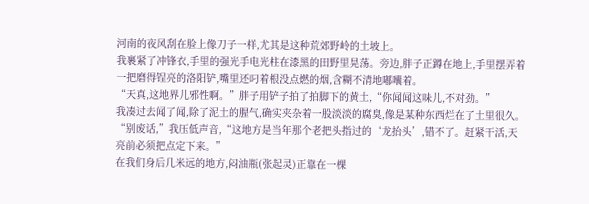河南的夜风刮在脸上像刀子一样,尤其是这种荒郊野岭的土坡上。
我裹紧了冲锋衣,手里的强光手电光柱在漆黑的田野里晃荡。旁边,胖子正蹲在地上,手里摆弄着一把磨得锃亮的洛阳铲,嘴里还叼着根没点燃的烟,含糊不清地嘟囔着。
“天真,这地界儿邪性啊。”胖子用铲子拍了拍脚下的黄土,“你闻闻这味儿,不对劲。”
我凑过去闻了闻,除了泥土的腥气,确实夹杂着一股淡淡的腐臭,像是某种东西烂在了土里很久。“别废话,”我压低声音,“这地方是当年那个老把头指过的‘龙抬头’,错不了。赶紧干活,天亮前必须把点定下来。”
在我们身后几米远的地方,闷油瓶(张起灵)正靠在一棵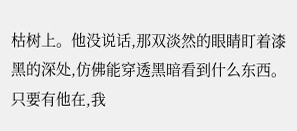枯树上。他没说话,那双淡然的眼睛盯着漆黑的深处,仿佛能穿透黑暗看到什么东西。只要有他在,我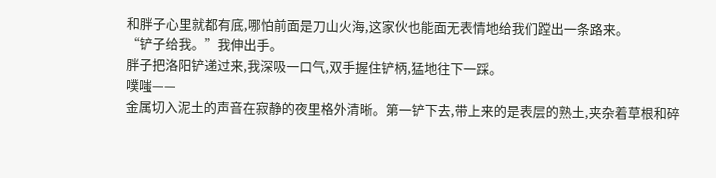和胖子心里就都有底,哪怕前面是刀山火海,这家伙也能面无表情地给我们蹚出一条路来。
“铲子给我。”我伸出手。
胖子把洛阳铲递过来,我深吸一口气,双手握住铲柄,猛地往下一踩。
噗嗤——
金属切入泥土的声音在寂静的夜里格外清晰。第一铲下去,带上来的是表层的熟土,夹杂着草根和碎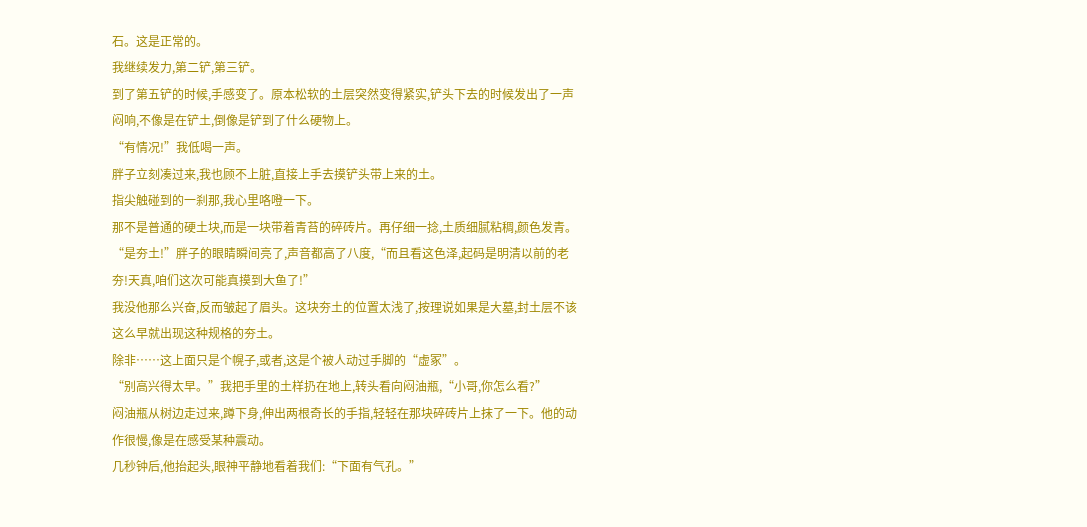石。这是正常的。
我继续发力,第二铲,第三铲。
到了第五铲的时候,手感变了。原本松软的土层突然变得紧实,铲头下去的时候发出了一声闷响,不像是在铲土,倒像是铲到了什么硬物上。
“有情况!”我低喝一声。
胖子立刻凑过来,我也顾不上脏,直接上手去摸铲头带上来的土。
指尖触碰到的一刹那,我心里咯噔一下。
那不是普通的硬土块,而是一块带着青苔的碎砖片。再仔细一捻,土质细腻粘稠,颜色发青。
“是夯土!”胖子的眼睛瞬间亮了,声音都高了八度,“而且看这色泽,起码是明清以前的老夯!天真,咱们这次可能真摸到大鱼了!”
我没他那么兴奋,反而皱起了眉头。这块夯土的位置太浅了,按理说如果是大墓,封土层不该这么早就出现这种规格的夯土。
除非……这上面只是个幌子,或者,这是个被人动过手脚的“虚冢”。
“别高兴得太早。”我把手里的土样扔在地上,转头看向闷油瓶,“小哥,你怎么看?”
闷油瓶从树边走过来,蹲下身,伸出两根奇长的手指,轻轻在那块碎砖片上抹了一下。他的动作很慢,像是在感受某种震动。
几秒钟后,他抬起头,眼神平静地看着我们:“下面有气孔。”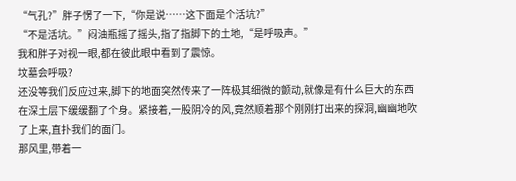“气孔?”胖子愣了一下,“你是说……这下面是个活坑?”
“不是活坑。”闷油瓶摇了摇头,指了指脚下的土地,“是呼吸声。”
我和胖子对视一眼,都在彼此眼中看到了震惊。
坟墓会呼吸?
还没等我们反应过来,脚下的地面突然传来了一阵极其细微的颤动,就像是有什么巨大的东西在深土层下缓缓翻了个身。紧接着,一股阴冷的风,竟然顺着那个刚刚打出来的探洞,幽幽地吹了上来,直扑我们的面门。
那风里,带着一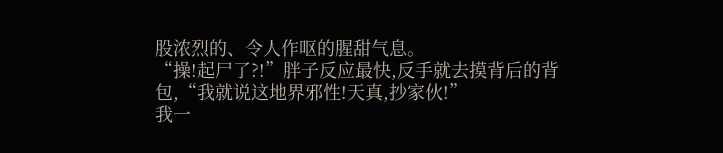股浓烈的、令人作呕的腥甜气息。
“操!起尸了?!”胖子反应最快,反手就去摸背后的背包,“我就说这地界邪性!天真,抄家伙!”
我一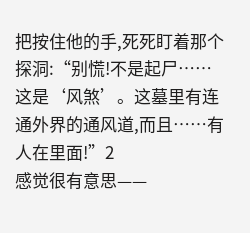把按住他的手,死死盯着那个探洞:“别慌!不是起尸……这是‘风煞’。这墓里有连通外界的通风道,而且……有人在里面!”2
感觉很有意思——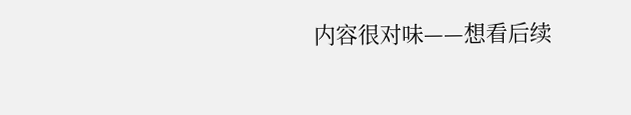内容很对味——想看后续